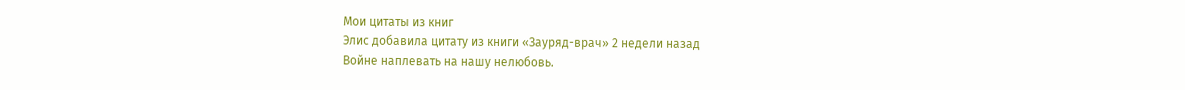Мои цитаты из книг
Элис добавила цитату из книги «Зауряд-врач» 2 недели назад
Войне наплевать на нашу нелюбовь.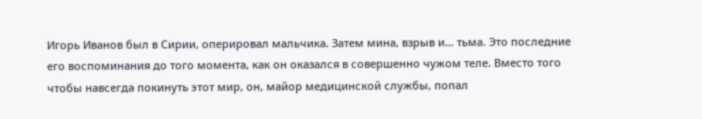Игорь Иванов был в Сирии, оперировал мальчика. Затем мина, взрыв и… тьма. Это последние его воспоминания до того момента, как он оказался в совершенно чужом теле. Вместо того чтобы навсегда покинуть этот мир, он, майор медицинской службы, попал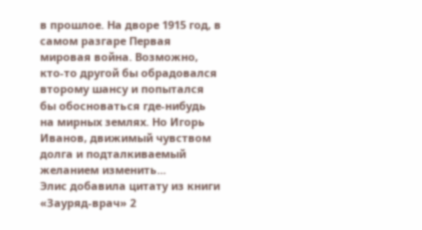в прошлое. На дворе 1915 год, в самом разгаре Первая мировая война. Возможно, кто-то другой бы обрадовался второму шансу и попытался бы обосноваться где-нибудь на мирных землях. Но Игорь Иванов, движимый чувством долга и подталкиваемый желанием изменить...
Элис добавила цитату из книги «Зауряд-врач» 2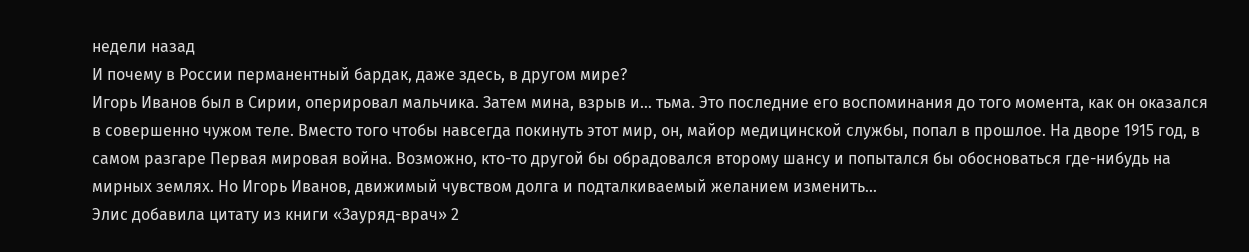недели назад
И почему в России перманентный бардак, даже здесь, в другом мире?
Игорь Иванов был в Сирии, оперировал мальчика. Затем мина, взрыв и… тьма. Это последние его воспоминания до того момента, как он оказался в совершенно чужом теле. Вместо того чтобы навсегда покинуть этот мир, он, майор медицинской службы, попал в прошлое. На дворе 1915 год, в самом разгаре Первая мировая война. Возможно, кто-то другой бы обрадовался второму шансу и попытался бы обосноваться где-нибудь на мирных землях. Но Игорь Иванов, движимый чувством долга и подталкиваемый желанием изменить...
Элис добавила цитату из книги «Зауряд-врач» 2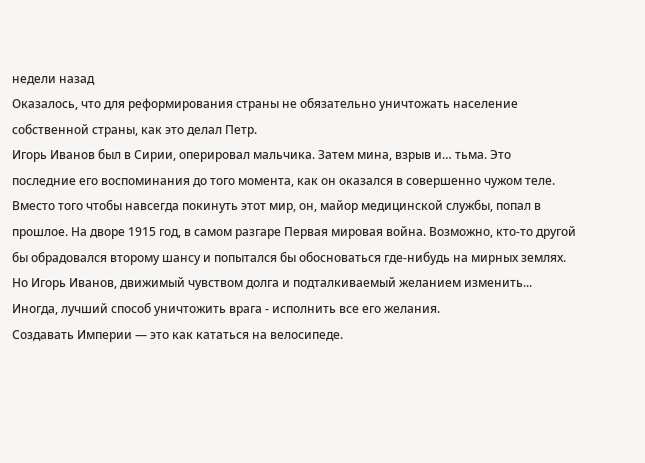недели назад
Оказалось, что для реформирования страны не обязательно уничтожать население собственной страны, как это делал Петр.
Игорь Иванов был в Сирии, оперировал мальчика. Затем мина, взрыв и… тьма. Это последние его воспоминания до того момента, как он оказался в совершенно чужом теле. Вместо того чтобы навсегда покинуть этот мир, он, майор медицинской службы, попал в прошлое. На дворе 1915 год, в самом разгаре Первая мировая война. Возможно, кто-то другой бы обрадовался второму шансу и попытался бы обосноваться где-нибудь на мирных землях. Но Игорь Иванов, движимый чувством долга и подталкиваемый желанием изменить...
Иногда, лучший способ уничтожить врага - исполнить все его желания.
Создавать Империи — это как кататься на велосипеде.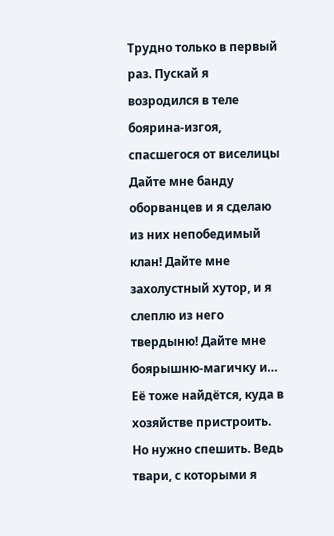Трудно только в первый раз. Пускай я возродился в теле боярина-изгоя, спасшегося от виселицы Дайте мне банду оборванцев и я сделаю из них непобедимый клан! Дайте мне захолустный хутор, и я слеплю из него твердыню! Дайте мне боярышню-магичку и… Её тоже найдётся, куда в хозяйстве пристроить. Но нужно спешить. Ведь твари, с которыми я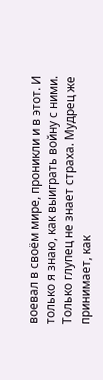воевал в своём мире, проникли и в этот. И только я знаю, как выиграть войну с ними.
Только глупец не знает страха. Мудрец же принимает, как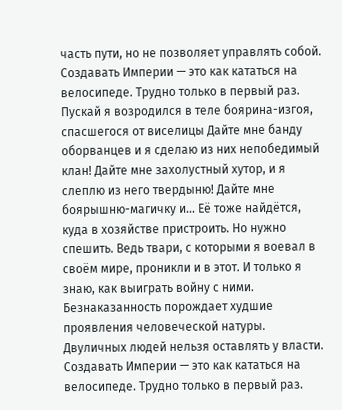часть пути, но не позволяет управлять собой.
Создавать Империи — это как кататься на велосипеде. Трудно только в первый раз. Пускай я возродился в теле боярина-изгоя, спасшегося от виселицы Дайте мне банду оборванцев и я сделаю из них непобедимый клан! Дайте мне захолустный хутор, и я слеплю из него твердыню! Дайте мне боярышню-магичку и… Её тоже найдётся, куда в хозяйстве пристроить. Но нужно спешить. Ведь твари, с которыми я воевал в своём мире, проникли и в этот. И только я знаю, как выиграть войну с ними.
Безнаказанность порождает худшие проявления человеческой натуры. Двуличных людей нельзя оставлять у власти.
Создавать Империи — это как кататься на велосипеде. Трудно только в первый раз.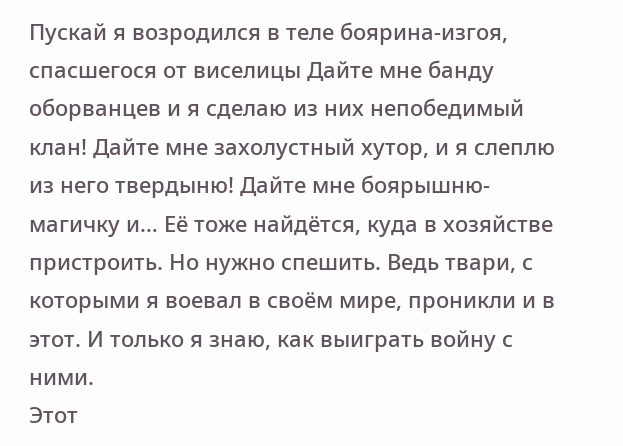Пускай я возродился в теле боярина-изгоя, спасшегося от виселицы Дайте мне банду оборванцев и я сделаю из них непобедимый клан! Дайте мне захолустный хутор, и я слеплю из него твердыню! Дайте мне боярышню-магичку и… Её тоже найдётся, куда в хозяйстве пристроить. Но нужно спешить. Ведь твари, с которыми я воевал в своём мире, проникли и в этот. И только я знаю, как выиграть войну с ними.
Этот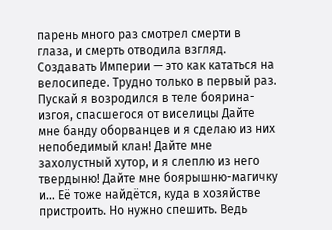парень много раз смотрел смерти в глаза, и смерть отводила взгляд.
Создавать Империи — это как кататься на велосипеде. Трудно только в первый раз. Пускай я возродился в теле боярина-изгоя, спасшегося от виселицы Дайте мне банду оборванцев и я сделаю из них непобедимый клан! Дайте мне захолустный хутор, и я слеплю из него твердыню! Дайте мне боярышню-магичку и… Её тоже найдётся, куда в хозяйстве пристроить. Но нужно спешить. Ведь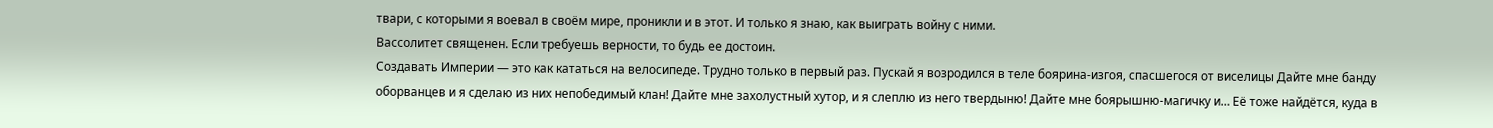твари, с которыми я воевал в своём мире, проникли и в этот. И только я знаю, как выиграть войну с ними.
Вассолитет священен. Если требуешь верности, то будь ее достоин.
Создавать Империи — это как кататься на велосипеде. Трудно только в первый раз. Пускай я возродился в теле боярина-изгоя, спасшегося от виселицы Дайте мне банду оборванцев и я сделаю из них непобедимый клан! Дайте мне захолустный хутор, и я слеплю из него твердыню! Дайте мне боярышню-магичку и… Её тоже найдётся, куда в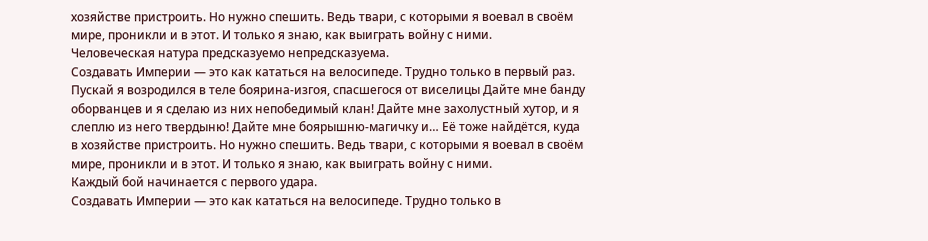хозяйстве пристроить. Но нужно спешить. Ведь твари, с которыми я воевал в своём мире, проникли и в этот. И только я знаю, как выиграть войну с ними.
Человеческая натура предсказуемо непредсказуема.
Создавать Империи — это как кататься на велосипеде. Трудно только в первый раз. Пускай я возродился в теле боярина-изгоя, спасшегося от виселицы Дайте мне банду оборванцев и я сделаю из них непобедимый клан! Дайте мне захолустный хутор, и я слеплю из него твердыню! Дайте мне боярышню-магичку и… Её тоже найдётся, куда в хозяйстве пристроить. Но нужно спешить. Ведь твари, с которыми я воевал в своём мире, проникли и в этот. И только я знаю, как выиграть войну с ними.
Каждый бой начинается с первого удара.
Создавать Империи — это как кататься на велосипеде. Трудно только в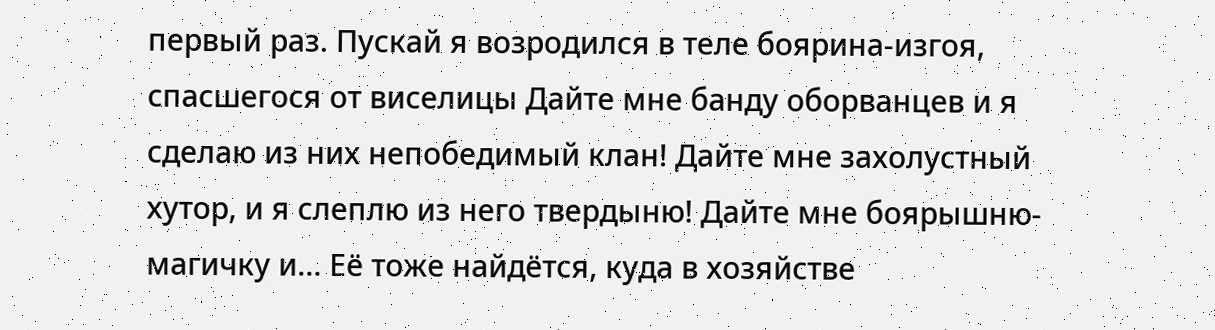первый раз. Пускай я возродился в теле боярина-изгоя, спасшегося от виселицы Дайте мне банду оборванцев и я сделаю из них непобедимый клан! Дайте мне захолустный хутор, и я слеплю из него твердыню! Дайте мне боярышню-магичку и… Её тоже найдётся, куда в хозяйстве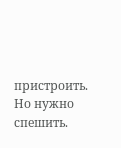пристроить. Но нужно спешить.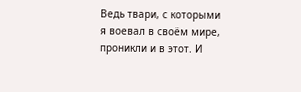Ведь твари, с которыми я воевал в своём мире, проникли и в этот. И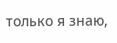только я знаю,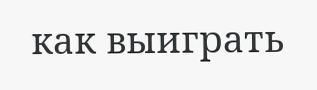как выиграть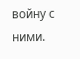войну с ними.